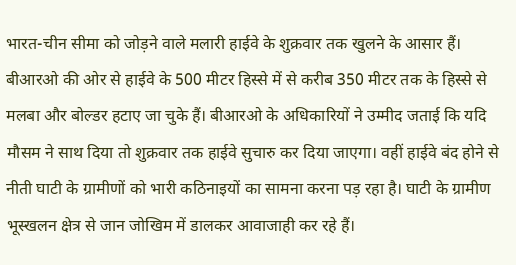भारत-चीन सीमा को जोड़ने वाले मलारी हाईवे के शुक्रवार तक खुलने के आसार हैं। बीआरओ की ओर से हाईवे के 500 मीटर हिस्से में से करीब 350 मीटर तक के हिस्से से मलबा और बोल्डर हटाए जा चुके हैं। बीआरओ के अधिकारियों ने उम्मीद जताई कि यदि मौसम ने साथ दिया तो शुक्रवार तक हाईवे सुचारु कर दिया जाएगा। वहीं हाईवे बंद होने से नीती घाटी के ग्रामीणों को भारी कठिनाइयों का सामना करना पड़ रहा है। घाटी के ग्रामीण भूस्खलन क्षेत्र से जान जोखिम में डालकर आवाजाही कर रहे हैं।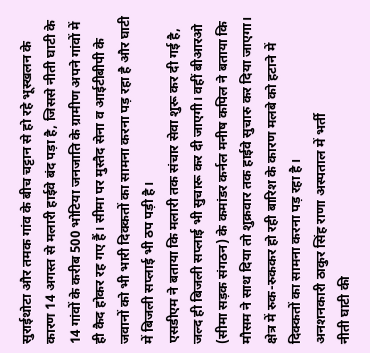सुराईथोटा और तमक गांव के बीच चट्टान से हो रहे भूस्खलन के कारण 14 अगस्त से मलारी हाईवे बंद पड़ा है, जिससे नीती घाटी के 14 गांवों के करीब 500 भोटिया जनजाति के ग्रामीण अपने गांवों में ही कैद होकर रह गए हैं। सीमा पर मुस्तैद सेना व आईटीबीपी के जवानों को भी भारी दिक्कतों का सामना करना पड़ रहा है और घाटी में बिजली सप्लाई भी ठप पड़ी है।
एसडीएम ने बताया कि मलारी तक संचार सेवा शुरू कर दी गई है, जल्द ही बिजली सप्लाई भी सुचारू कर दी जाएगी। वहीं बीआरओ (सीमा सड़क संगठन) के कमांडर कर्नल मनीष कपिल ने बताया कि मौसम ने साथ दिया तो शुक्रवार तक हाईवे सुचारु कर दिया जाएगा। क्षेत्र में रुक-रुककर हो रही बारिश के कारण मलबे को हटाने में दिक्कतों का सामना करना पड़ रहा है।
अनशनकारी ठाकुर सिंह राणा अस्पताल में भर्ती
नीती घाटी की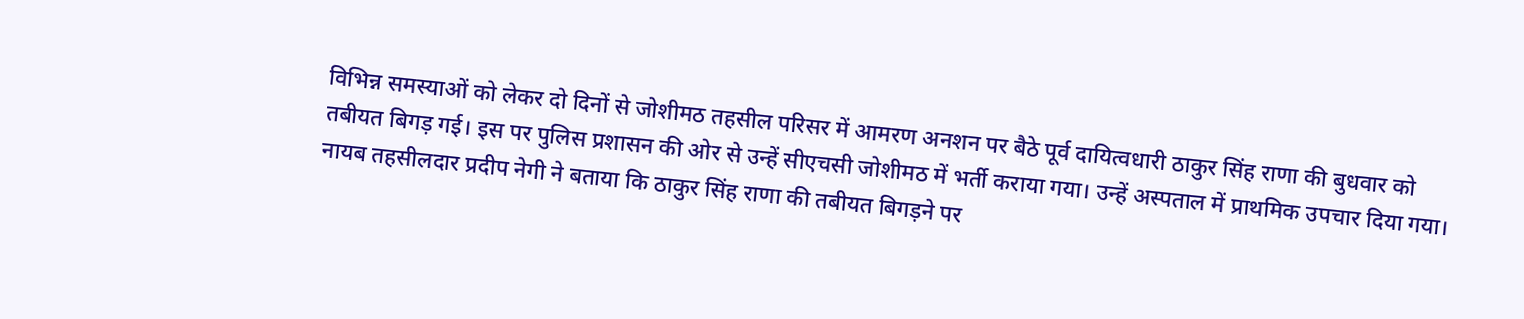विभिन्न समस्याओं को लेकर दो दिनों से जोशीमठ तहसील परिसर में आमरण अनशन पर बैठे पूर्व दायित्वधारी ठाकुर सिंह राणा की बुधवार को तबीयत बिगड़ गई। इस पर पुलिस प्रशासन की ओर से उन्हें सीएचसी जोशीमठ में भर्ती कराया गया। उन्हें अस्पताल में प्राथमिक उपचार दिया गया। नायब तहसीलदार प्रदीप नेगी ने बताया कि ठाकुर सिंह राणा की तबीयत बिगड़ने पर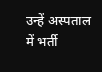उन्हें अस्पताल में भर्ती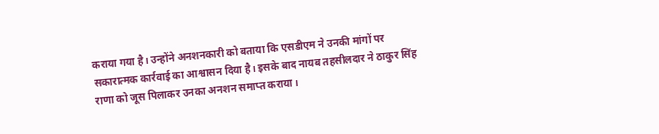कराया गया है। उन्होंने अनशनकारी को बताया कि एसडीएम ने उनकी मांगों पर सकारात्मक कार्रवाई का आश्वासन दिया है। इसके बाद नायब तहसीलदार ने ठाकुर सिंह राणा को जूस पिलाकर उनका अनशन समाप्त कराया।